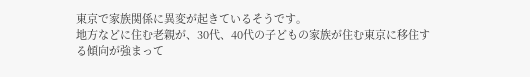東京で家族関係に異変が起きているそうです。
地方などに住む老親が、30代、40代の子どもの家族が住む東京に移住する傾向が強まって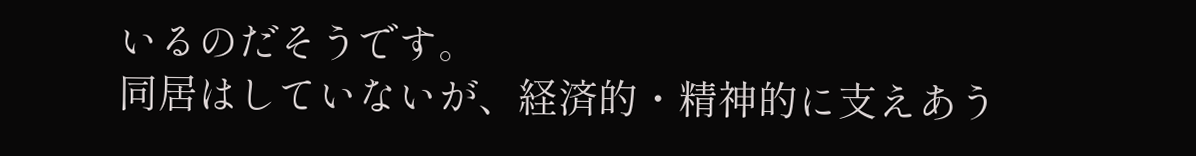いるのだそうです。
同居はしていないが、経済的・精神的に支えあう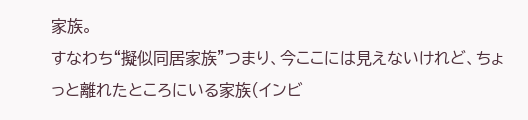家族。
すなわち“擬似同居家族”つまり、今ここには見えないけれど、ちょっと離れたところにいる家族(インビ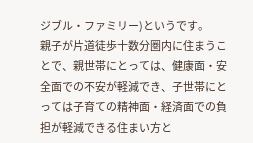ジブル・ファミリー)というです。
親子が片道徒歩十数分圏内に住まうことで、親世帯にとっては、健康面・安全面での不安が軽減でき、子世帯にとっては子育ての精神面・経済面での負担が軽減できる住まい方と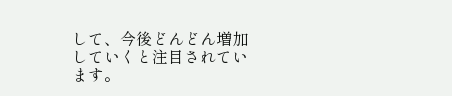して、今後どんどん増加していくと注目されています。